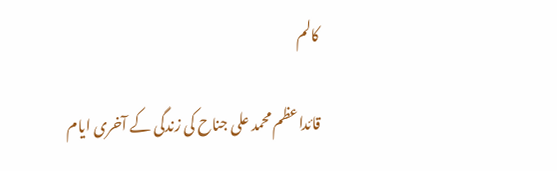کالم

قائداعظم محمد علی جناح کی زندگی کے آخری ایام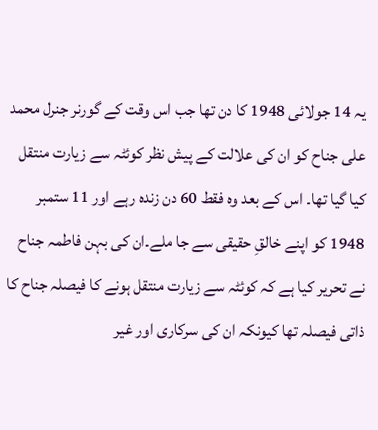یہ 14 جولائی 1948 کا دن تھا جب اس وقت کے گورنر جنرل محمد علی جناح کو ان کی علالت کے پیش نظر کوئٹہ سے زیارت منتقل کیا گیا تھا۔ اس کے بعد وہ فقط 60 دن زندہ رہے اور 11 ستمبر 1948 کو اپنے خالقِ حقیقی سے جا ملے۔ان کی بہن فاطمہ جناح نے تحریر کیا ہے کہ کوئٹہ سے زیارت منتقل ہونے کا فیصلہ جناح کا ذاتی فیصلہ تھا کیونکہ ان کی سرکاری اور غیر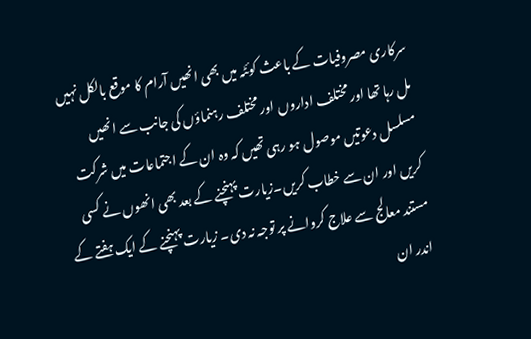سرکاری مصروفیات کے باعث کوئٹہ میں بھی انھیں آرام کا موقع بالکل نہیں مل رہا تھا اور مختلف اداروں اور مختلف رہنماؤں کی جانب سے انھیں مسلسل دعوتیں موصول ہو رہی تھیں کہ وہ ان کے اجتماعات میں شرکت کریں اور ان سے خطاب کریں۔زیارت پہنچنے کے بعد بھی انھوں نے کسی مستند معالج سے علاج کروانے پر توجہ نہ دی۔ زیارت پہنچنے کے ایک ہفتے کے اندر ان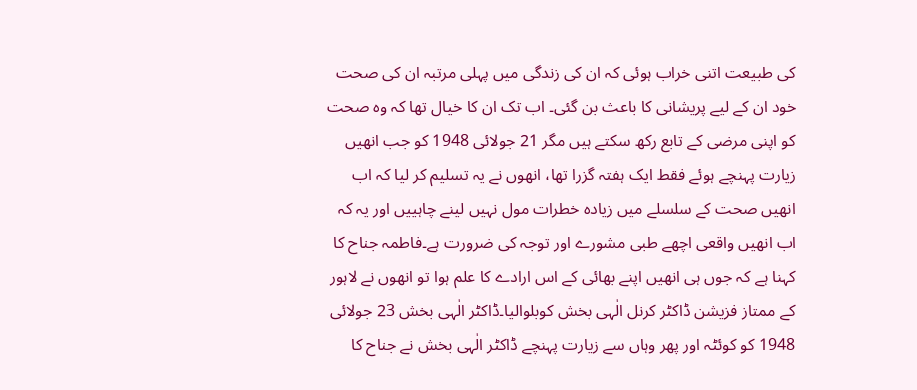کی طبیعت اتنی خراب ہوئی کہ ان کی زندگی میں پہلی مرتبہ ان کی صحت خود ان کے لیے پریشانی کا باعث بن گئی۔ اب تک ان کا خیال تھا کہ وہ صحت کو اپنی مرضی کے تابع رکھ سکتے ہیں مگر 21 جولائی 1948 کو جب انھیں زیارت پہنچے ہوئے فقط ایک ہفتہ گزرا تھا، انھوں نے یہ تسلیم کر لیا کہ اب انھیں صحت کے سلسلے میں زیادہ خطرات مول نہیں لینے چاہییں اور یہ کہ اب انھیں واقعی اچھے طبی مشورے اور توجہ کی ضرورت ہے۔فاطمہ جناح کا کہنا ہے کہ جوں ہی انھیں اپنے بھائی کے اس ارادے کا علم ہوا تو انھوں نے لاہور کے ممتاز فزیشن ڈاکٹر کرنل الٰہی بخش کوبلوالیا۔ڈاکٹر الٰہی بخش 23 جولائی 1948 کو کوئٹہ اور پھر وہاں سے زیارت پہنچے ڈاکٹر الٰہی بخش نے جناح کا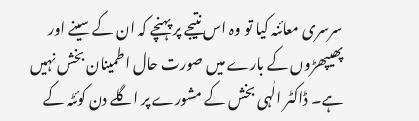سرسری معائنہ کیا تو وہ اس نتیجے پر پہنچے کہ ان کے سینے اور پھیپھڑوں کے بارے میں صورت حال اطمینان بخش نہیں ہے۔ ڈاکٹر الٰہی بخش کے مشورے پر اگلے دن کوئٹہ کے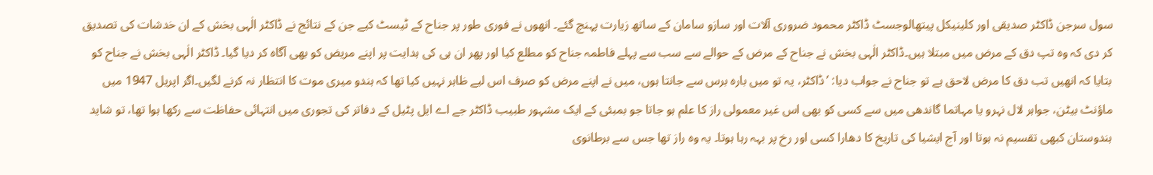سول سرجن ڈاکٹر صدیقی اور کلینیکل پیتھالوجسٹ ڈاکٹر محمود ضروری آلات اور سازو سامان کے ساتھ زیارت پہنچ گئے۔ انھوں نے فوری طور پر جناح کے ٹیسٹ کیے جن کے نتائج نے ڈاکٹر الٰہی بخش کے ان خدشات کی تصدیق کر دی کہ وہ تپ دق کے مرض میں مبتلا ہیں۔ڈاکٹر الٰہی بخش نے جناح کے مرض کے حوالے سے سب سے پہلے فاطمہ جناح کو مطلع کیا اور پھر ان ہی کی ہدایت پر اپنے مریض کو بھی آگاہ کر دیا گیا۔ ڈاکٹر الٰہی بخش نے جناح کو بتایا کہ انھیں تب دق کا مرض لاحق ہے تو جناح نے جواب دیا: ’ڈاکٹر، یہ تو میں بارہ برس سے جانتا ہوں، میں نے اپنے مرض کو صرف اس لیے ظاہر نہیں کیا تھا کہ ہندو میری موت کا انتظار نہ کرنے لگیں۔اگر اپریل 1947 میں ماؤنٹ بیٹن، جواہر لال نہرو یا مہاتما گاندھی میں سے کسی کو بھی اس غیر معمولی راز کا علم ہو جاتا جو بمبئی کے ایک مشہور طبیب ڈاکٹر جے اے ایل پٹیل کے دفاتر کی تجوری میں انتہائی حفاظت سے رکھا ہوا تھا، تو شاید ہندوستان کبھی تقسیم نہ ہوتا اور آج ایشیا کی تاریخ کا دھارا کسی اور رخ پر بہہ رہا ہوتا۔ یہ وہ راز تھا جس سے برطانوی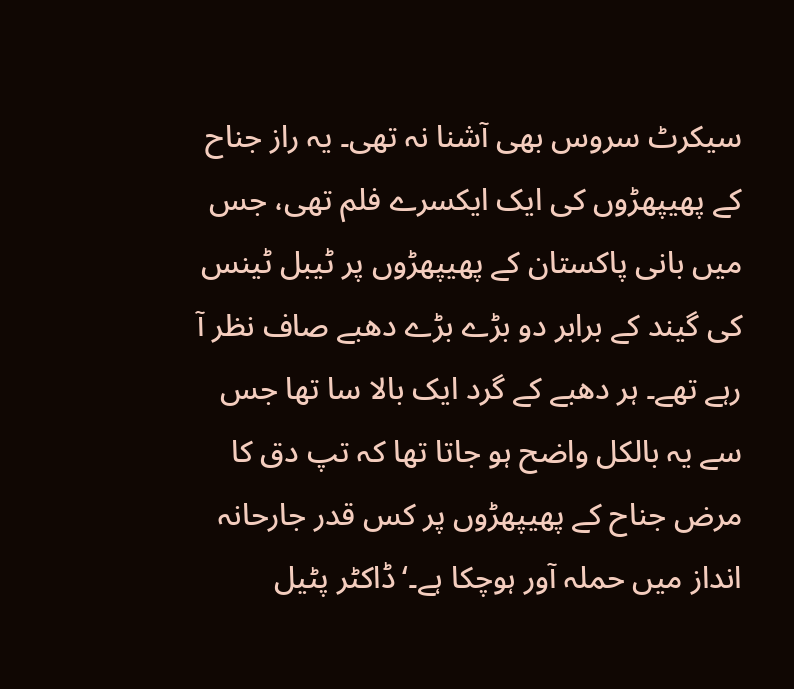سیکرٹ سروس بھی آشنا نہ تھی۔ یہ راز جناح کے پھیپھڑوں کی ایک ایکسرے فلم تھی، جس میں بانی پاکستان کے پھیپھڑوں پر ٹیبل ٹینس کی گیند کے برابر دو بڑے بڑے دھبے صاف نظر آ رہے تھے۔ ہر دھبے کے گرد ایک بالا سا تھا جس سے یہ بالکل واضح ہو جاتا تھا کہ تپ دق کا مرض جناح کے پھیپھڑوں پر کس قدر جارحانہ انداز میں حملہ آور ہوچکا ہے۔‘ڈاکٹر پٹیل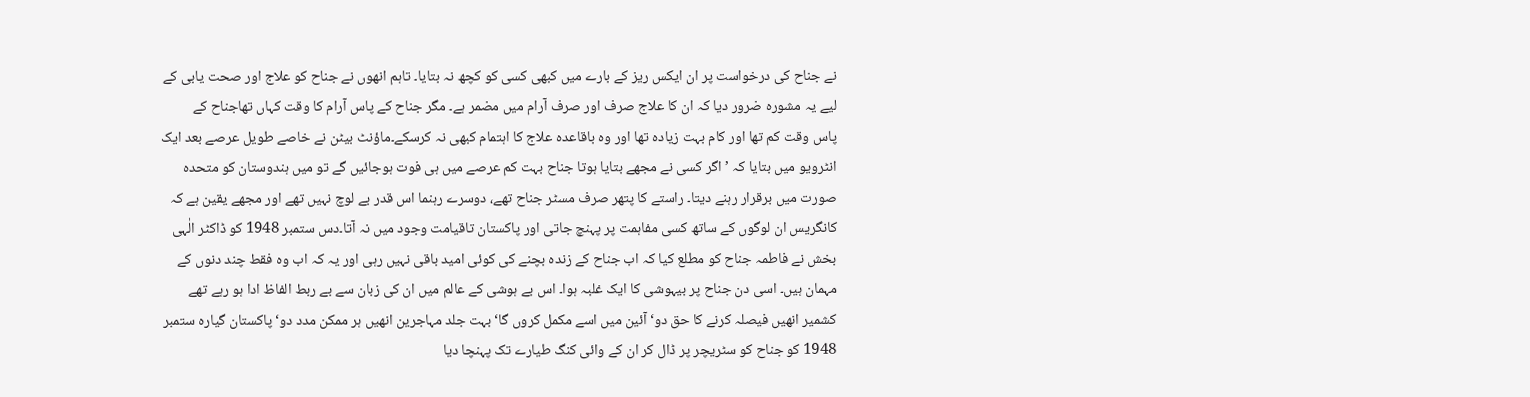نے جناح کی درخواست پر ان ایکس ریز کے بارے میں کبھی کسی کو کچھ نہ بتایا۔ تاہم انھوں نے جناح کو علاج اور صحت یابی کے لیے یہ مشورہ ضرور دیا کہ ان کا علاج صرف اور صرف آرام میں مضمر ہے۔ مگر جناح کے پاس آرام کا وقت کہاں تھاجناح کے
پاس وقت کم تھا اور کام بہت زیادہ تھا اور وہ باقاعدہ علاج کا اہتمام کبھی نہ کرسکے۔ماؤنٹ بیٹن نے خاصے طویل عرصے بعد ایک انٹرویو میں بتایا کہ ’اگر کسی نے مجھے بتایا ہوتا جناح بہت کم عرصے میں ہی فوت ہوجائیں گے تو میں ہندوستان کو متحدہ صورت میں برقرار رہنے دیتا۔ راستے کا پتھر صرف مسٹر جناح تھے، دوسرے رہنما اس قدر بے لوچ نہیں تھے اور مجھے یقین ہے کہ کانگریس ان لوگوں کے ساتھ کسی مفاہمت پر پہنچ جاتی اور پاکستان تاقیامت وجود میں نہ آتا۔دس ستمبر 1948 کو ڈاکٹر الٰہی بخش نے فاطمہ جناح کو مطلع کیا کہ اب جناح کے زندہ بچنے کی کوئی امید باقی نہیں رہی اور یہ کہ اب وہ فقط چند دنوں کے مہمان ہیں۔ اسی دن جناح پر بیہوشی کا ایک غلبہ ہوا۔ اس بے ہوشی کے عالم میں ان کی زبان سے بے ربط الفاظ ادا ہو رہے تھے کشمیر انھیں فیصلہ کرنے کا حق دو‘آئین میں اسے مکمل کروں گا‘ بہت جلد مہاجرین انھیں ہر ممکن مدد دو‘ پاکستان گیارہ ستمبر 1948 کو جناح کو سٹریچر پر ڈال کر ان کے وائی کنگ طیارے تک پہنچا دیا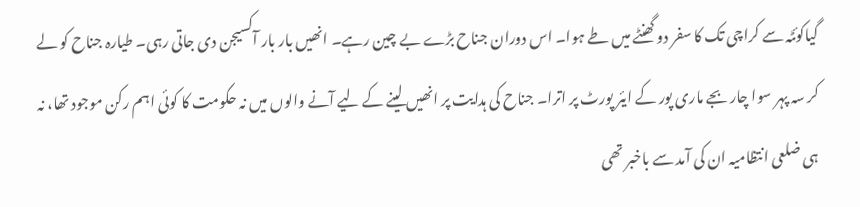گیاکوئٹہ سے کراچی تک کا سفر دو گھنٹے میں طے ہوا۔ اس دوران جناح بڑے بے چین رہے۔ انھیں بار بار آکسیجن دی جاتی رہی۔ طیارہ جناح کو لے کر سہ پہر سوا چار بجے ماری پور کے ایئر پورٹ پر اترا۔ جناح کی ہدایت پر انھیں لینے کے لیے آنے والوں میں نہ حکومت کا کوئی اہم رکن موجود تھا، نہ ہی ضلعی انتظامیہ ان کی آمد سے باخبر تھی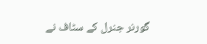گورنر جنرل کے سٹاف نے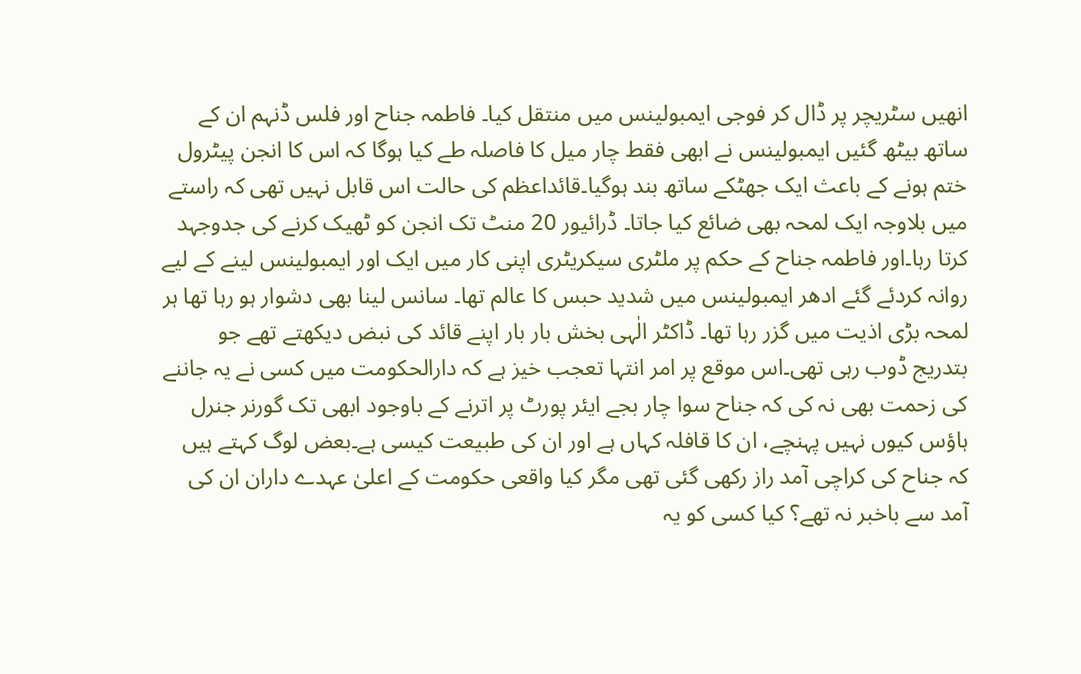انھیں سٹریچر پر ڈال کر فوجی ایمبولینس میں منتقل کیا۔ فاطمہ جناح اور فلس ڈنہم ان کے ساتھ بیٹھ گئیں ایمبولینس نے ابھی فقط چار میل کا فاصلہ طے کیا ہوگا کہ اس کا انجن پیٹرول ختم ہونے کے باعث ایک جھٹکے ساتھ بند ہوگیا۔قائداعظم کی حالت اس قابل نہیں تھی کہ راستے میں بلاوجہ ایک لمحہ بھی ضائع کیا جاتا۔ ڈرائیور 20 منٹ تک انجن کو ٹھیک کرنے کی جدوجہد کرتا رہا۔اور فاطمہ جناح کے حکم پر ملٹری سیکریٹری اپنی کار میں ایک اور ایمبولینس لینے کے لیے روانہ کردئے گئے ادھر ایمبولینس میں شدید حبس کا عالم تھا۔ سانس لینا بھی دشوار ہو رہا تھا ہر لمحہ بڑی اذیت میں گزر رہا تھا۔ ڈاکٹر الٰہی بخش بار بار اپنے قائد کی نبض دیکھتے تھے جو بتدریج ڈوب رہی تھی۔اس موقع پر امر انتہا تعجب خیز ہے کہ دارالحکومت میں کسی نے یہ جاننے کی زحمت بھی نہ کی کہ جناح سوا چار بجے ایئر پورٹ پر اترنے کے باوجود ابھی تک گورنر جنرل ہاؤس کیوں نہیں پہنچے، ان کا قافلہ کہاں ہے اور ان کی طبیعت کیسی ہے۔بعض لوگ کہتے ہیں کہ جناح کی کراچی آمد راز رکھی گئی تھی مگر کیا واقعی حکومت کے اعلیٰ عہدے داران ان کی آمد سے باخبر نہ تھے؟ کیا کسی کو یہ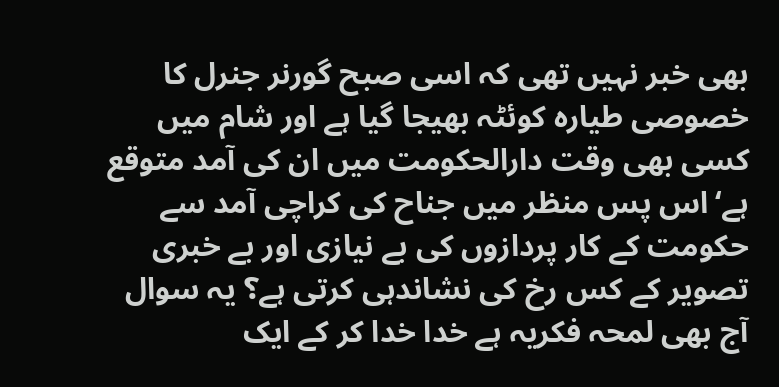بھی خبر نہیں تھی کہ اسی صبح گورنر جنرل کا خصوصی طیارہ کوئٹہ بھیجا گیا ہے اور شام میں کسی بھی وقت دارالحکومت میں ان کی آمد متوقع ہے‘اس پس منظر میں جناح کی کراچی آمد سے حکومت کے کار پردازوں کی بے نیازی اور بے خبری تصویر کے کس رخ کی نشاندہی کرتی ہے؟ یہ سوال آج بھی لمحہ فکریہ ہے خدا خدا کر کے ایک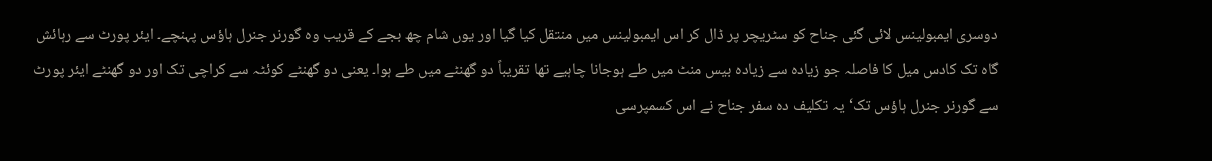دوسری ایمبولینس لائی گئی جناح کو سٹریچر پر ڈال کر اس ایمبولینس میں منتقل کیا گیا اور یوں شام چھ بجے کے قریب وہ گورنر جنرل ہاؤس پہنچے۔ ایئر پورٹ سے رہائش گاہ تک کادس میل کا فاصلہ جو زیادہ سے زیادہ بیس منٹ میں طے ہوجانا چاہیے تھا تقریباً دو گھنٹے میں طے ہوا۔ یعنی دو گھنٹے کوئٹہ سے کراچی تک اور دو گھنٹے ایئر پورٹ سے گورنر جنرل ہاؤس تک‘یہ تکلیف دہ سفر جناح نے اس کسمپرسی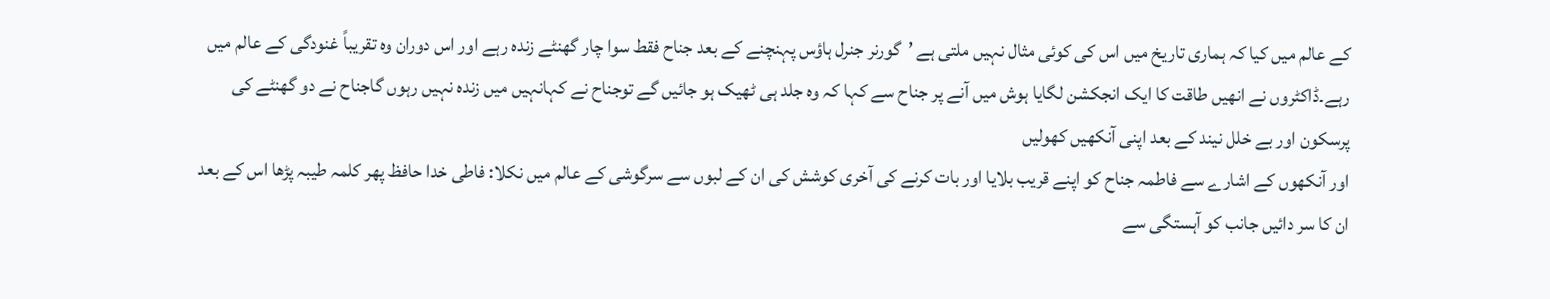کے عالم میں کیا کہ ہماری تاریخ میں اس کی کوئی مثال نہیں ملتی ہے ’گورنر جنرل ہاؤس پہنچنے کے بعد جناح فقط سوا چار گھنٹے زندہ رہے اور اس دوران وہ تقریباً غنودگی کے عالم میں رہے۔ڈاکٹروں نے انھیں طاقت کا ایک انجکشن لگایا ہوش میں آنے پر جناح سے کہا کہ وہ جلد ہی ٹھیک ہو جائیں گے توجناح نے کہانہیں میں زندہ نہیں رہوں گاجناح نے دو گھنٹے کی پرسکون اور بے خلل نیند کے بعد اپنی آنکھیں کھولیں
اور آنکھوں کے اشارے سے فاطمہ جناح کو اپنے قریب بلایا اور بات کرنے کی آخری کوشش کی ان کے لبوں سے سرگوشی کے عالم میں نکلا: فاطی خدا حافظ پھر کلمہ طیبہ پڑھا اس کے بعد ان کا سر دائیں جانب کو آہستگی سے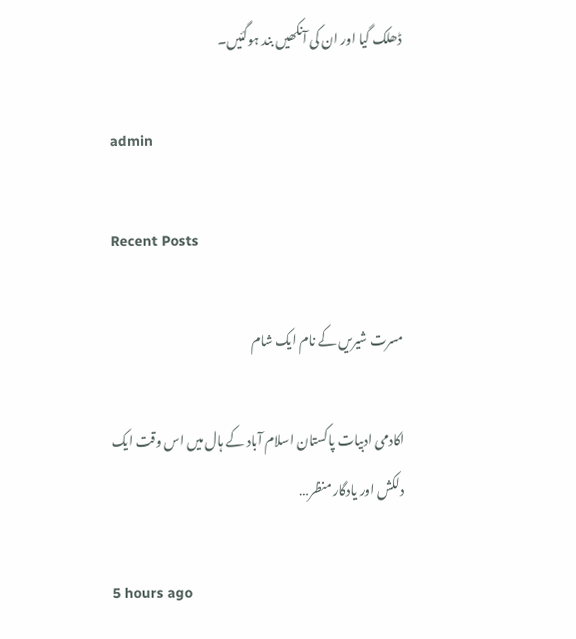ڈھلک گیا اور ان کی آنکھیں بند ہوگئیں۔

admin

Recent Posts

مسرت شیریں کے نام ایک شام

اکادمی ادبیات پاکستان اسلام آباد کے ہال میں اس وقت ایک دلکش اور یادگار منظر…

5 hours ago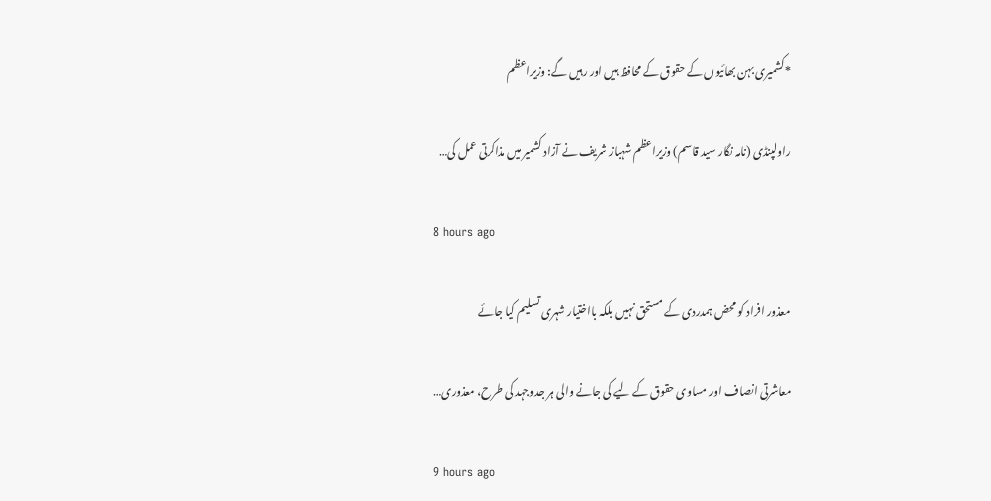*کشمیری بہن بھائیوں کے حقوق کے محافظ ہیں اور رہیں گے: وزیراعظم

راولپنڈی (نامہ نگار سید قاسم) وزیراعظم شہباز شریف نے آزاد کشمیر میں مذاکرتی عمل کی…

8 hours ago

معذور افراد کو محض ہمدردی کے مستحق نہیں بلکہ بااختیار شہری تسلیم کیا جائے

معاشرتی انصاف اور مساوی حقوق کے لیے کی جانے والی ہر جدوجہد کی طرح، معذوری…

9 hours ago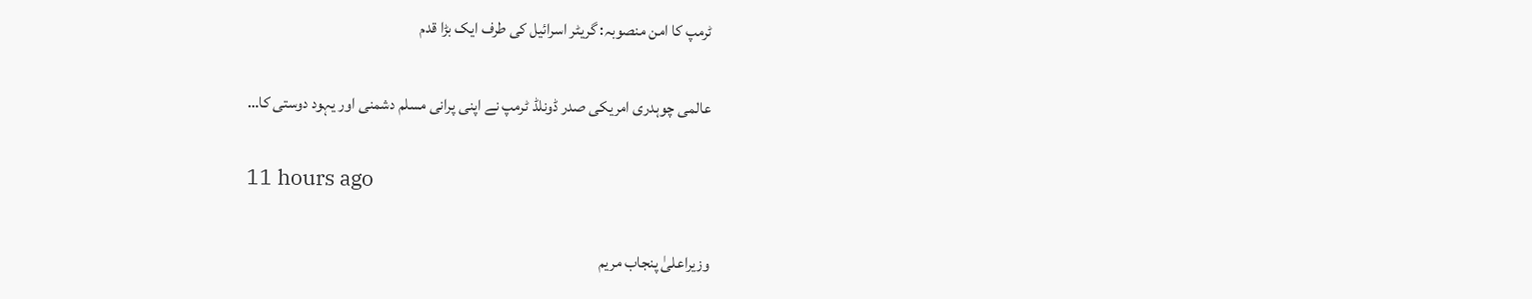ٹرمپ کا امن منصوبہ: گریٹر اسرائیل کی طرف ایک بڑا قدم

عالمی چوہدری امریکی صدر ڈونلڈ ٹرمپ نے اپنی پرانی مسلم دشمنی اور یہود دوستی کا…

11 hours ago

وزیراعلیٰ پنجاب مریم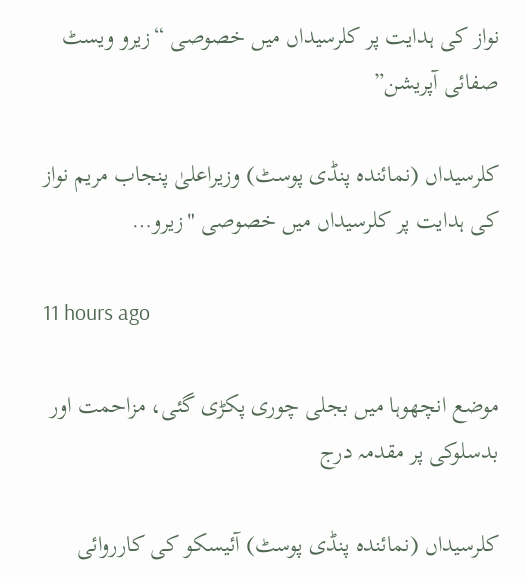نواز کی ہدایت پر کلرسیداں میں خصوصی “زیرو ویسٹ صفائی آپریشن”

کلرسیداں (نمائندہ پنڈی پوسٹ) وزیراعلیٰ پنجاب مریم نواز کی ہدایت پر کلرسیداں میں خصوصی "زیرو…

11 hours ago

موضع انچھوہا میں بجلی چوری پکڑی گئی، مزاحمت اور بدسلوکی پر مقدمہ درج

کلرسیداں (نمائندہ پنڈی پوسٹ) آئیسکو کی کارروائی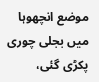موضع انچھوہا میں بجلی چوری پکڑی گئی،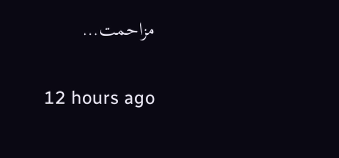مزاحمت…

12 hours ago